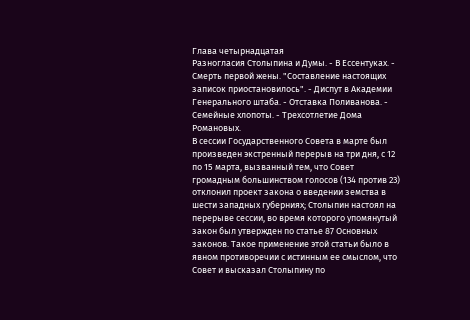Глава четырнадцатая
Разногласия Столыпина и Думы. - В Ессентуках. - Смерть первой жены. "Составление настоящих записок приостановилось". - Диспут в Академии Генерального штаба. - Отставка Поливанова. - Семейные хлопоты. - Трехсотлетие Дома Романовых.
В сессии Государственного Совета в марте был произведен экстренный перерыв на три дня, с 12 по 15 марта, вызванный тем, что Совет громадным большинством голосов (134 против 23) отклонил проект закона о введении земства в шести западных губерниях; Столыпин настоял на перерыве сессии, во время которого упомянутый закон был утвержден по статье 87 Основных законов. Такое применение этой статьи было в явном противоречии с истинным ее смыслом, что Совет и высказал Столыпину по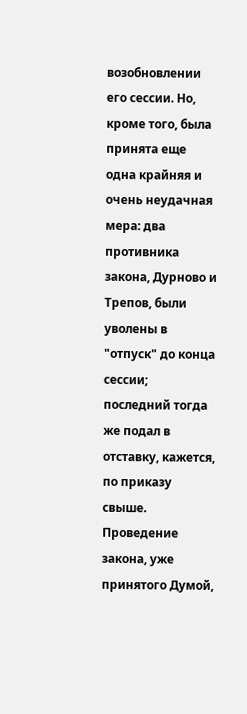возобновлении его сессии. Но, кроме того, была принята еще одна крайняя и очень неудачная мера: два противника закона, Дурново и Трепов, были уволены в "отпуск" до конца сессии; последний тогда же подал в отставку, кажется, по приказу свыше.
Проведение закона, уже принятого Думой,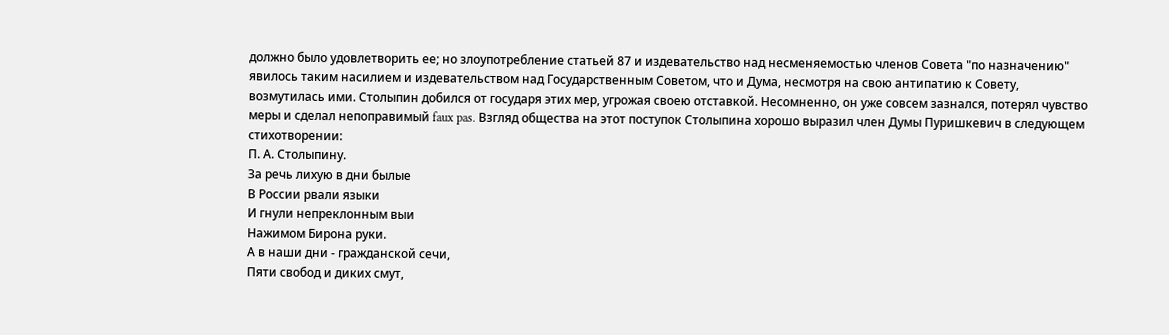должно было удовлетворить ее; но злоупотребление статьей 87 и издевательство над несменяемостью членов Совета "по назначению" явилось таким насилием и издевательством над Государственным Советом, что и Дума, несмотря на свою антипатию к Совету, возмутилась ими. Столыпин добился от государя этих мер, угрожая своею отставкой. Несомненно, он уже совсем зазнался, потерял чувство меры и сделал непоправимый faux pas. Взгляд общества на этот поступок Столыпина хорошо выразил член Думы Пуришкевич в следующем стихотворении:
П. А. Столыпину.
За речь лихую в дни былые
В России рвали языки
И гнули непреклонным выи
Нажимом Бирона руки.
А в наши дни - гражданской сечи,
Пяти свобод и диких смут,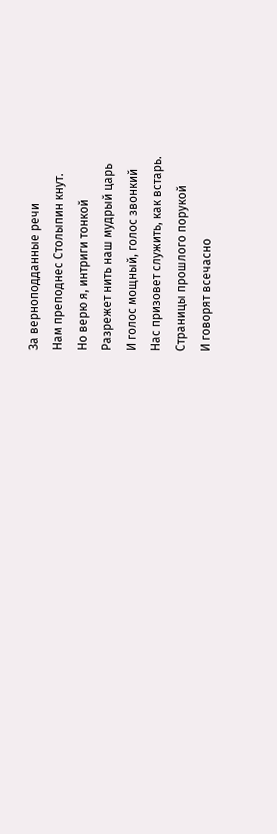За верноподданные речи
Нам преподнес Столыпин кнут.
Но верю я, интриги тонкой
Разрежет нить наш мудрый царь
И голос мощный, голос звонкий
Нас призовет служить, как встарь.
Страницы прошлого порукой
И говорят всечасно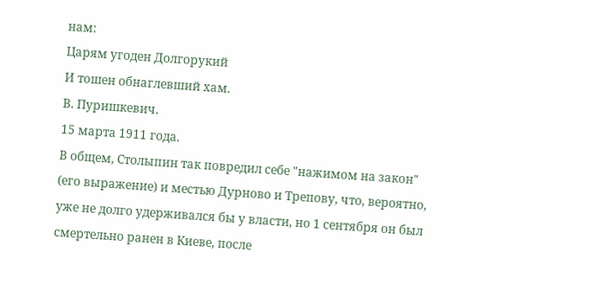нам:
Царям угоден Долгорукий
И тошен обнаглевший хам.
В. Пуришкевич.
15 марта 1911 года.
В общем, Столыпин так повредил себе "нажимом на закон" (его выражение) и местью Дурново и Трепову, что, вероятно, уже не долго удерживался бы у власти, но 1 сентября он был смертельно ранен в Киеве, после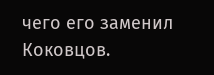чего его заменил Коковцов.